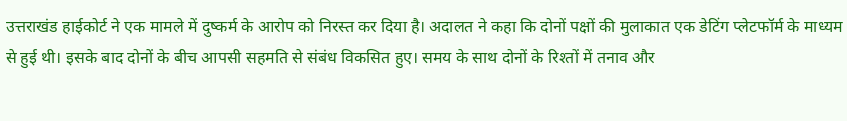उत्तराखंड हाईकोर्ट ने एक मामले में दुष्कर्म के आरोप को निरस्त कर दिया है। अदालत ने कहा कि दोनों पक्षों की मुलाकात एक डेटिंग प्लेटफॉर्म के माध्यम से हुई थी। इसके बाद दोनों के बीच आपसी सहमति से संबंध विकसित हुए। समय के साथ दोनों के रिश्तों में तनाव और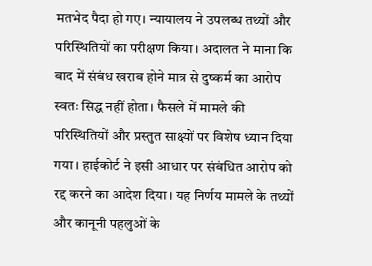मतभेद पैदा हो गए। न्यायालय ने उपलब्ध तथ्यों और परिस्थितियों का परीक्षण किया। अदालत ने माना कि बाद में संबंध खराब होने मात्र से दुष्कर्म का आरोप स्वतः सिद्ध नहीं होता। फैसले में मामले की परिस्थितियों और प्रस्तुत साक्ष्यों पर विशेष ध्यान दिया गया। हाईकोर्ट ने इसी आधार पर संबंधित आरोप को रद्द करने का आदेश दिया। यह निर्णय मामले के तथ्यों और कानूनी पहलुओं के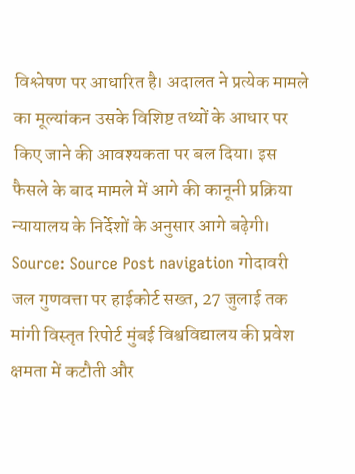विश्लेषण पर आधारित है। अदालत ने प्रत्येक मामले का मूल्यांकन उसके विशिष्ट तथ्यों के आधार पर किए जाने की आवश्यकता पर बल दिया। इस फैसले के बाद मामले में आगे की कानूनी प्रक्रिया न्यायालय के निर्देशों के अनुसार आगे बढ़ेगी। Source: Source Post navigation गोदावरी जल गुणवत्ता पर हाईकोर्ट सख्त, 27 जुलाई तक मांगी विस्तृत रिपोर्ट मुंबई विश्वविद्यालय की प्रवेश क्षमता में कटौती और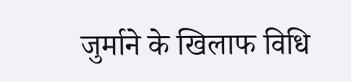जुर्माने के खिलाफ विधि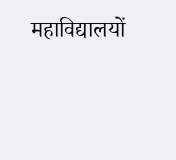महाविद्यालयों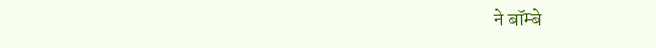ने बॉम्बे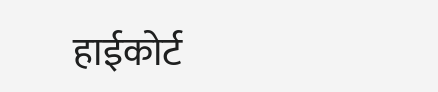हाईकोर्ट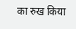का रुख किया